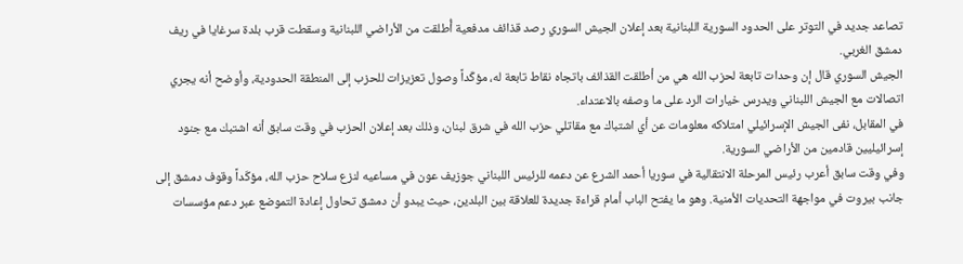تصاعد جديد في التوتر على الحدود السورية اللبنانية بعد إعلان الجيش السوري رصد قذائف مدفعية أُطلقت من الأراضي اللبنانية وسقطت قرب بلدة سرغايا في ريف دمشق الغربي.
الجيش السوري قال إن وحدات تابعة لحزب الله هي من أطلقت القذائف باتجاه نقاط تابعة له، مؤكّداً وصول تعزيزات للحزب إلى المنطقة الحدودية، وأوضح أنه يجري اتصالات مع الجيش اللبناني ويدرس خيارات الرد على ما وصفه بالاعتداء.
في المقابل، نفى الجيش الإسرائيلي امتلاكه معلومات عن أي اشتباك مع مقاتلي حزب الله في شرق لبنان، وذلك بعد إعلان الحزب في وقت سابق أنه اشتبك مع جنود إسرائيليين قادمين من الأراضي السورية.
وفي وقت سابق أعرب رئيس المرحلة الانتقالية في سوريا أحمد الشرع عن دعمه للرئيس اللبناني جوزيف عون في مساعيه لنزع سلاح حزب الله، مؤكّداً وقوف دمشق إلى جانب بيروت في مواجهة التحديات الأمنية. وهو ما يفتح الباب أمام قراءة جديدة للعلاقة بين البلدين، حيث يبدو أن دمشق تحاول إعادة التموضع عبر دعم مؤسسات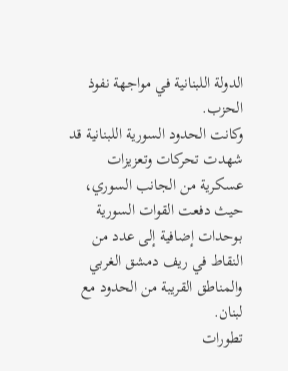الدولة اللبنانية في مواجهة نفوذ الحزب.
وكانت الحدود السورية اللبنانية قد شهدت تحركات وتعزيزات عسكرية من الجانب السوري، حيث دفعت القوات السورية بوحدات إضافية إلى عدد من النقاط في ريف دمشق الغربي والمناطق القريبة من الحدود مع لبنان.
تطورات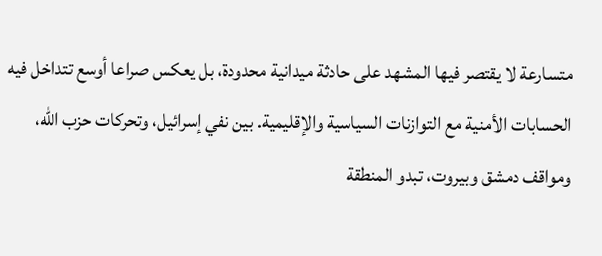متسارعة لا يقتصر فيها المشهد على حادثة ميدانية محدودة، بل يعكس صراعا أوسع تتداخل فيه الحسابات الأمنية مع التوازنات السياسية والإقليمية. بين نفي إسرائيل، وتحركات حزب الله، ومواقف دمشق وبيروت، تبدو المنطقة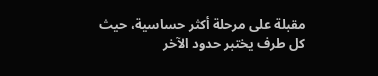مقبلة على مرحلة أكثر حساسية، حيث كل طرف يختبر حدود الآخر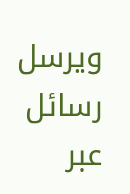ويرسل رسائل عبر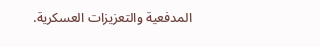المدفعية والتعزيزات العسكرية.